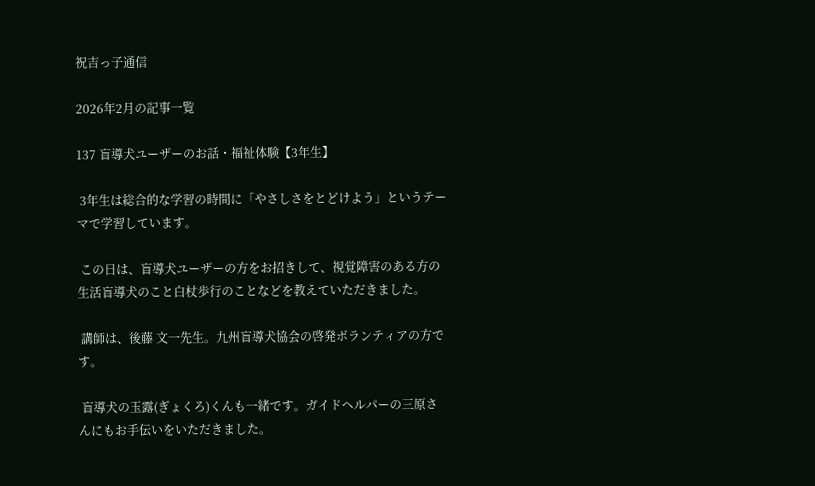祝吉っ子通信

2026年2月の記事一覧

137 盲導犬ユーザーのお話・福祉体験【3年生】

 3年生は総合的な学習の時間に「やさしさをとどけよう」というテーマで学習しています。

 この日は、盲導犬ユーザーの方をお招きして、視覚障害のある方の生活盲導犬のこと白杖歩行のことなどを教えていただきました。

 講師は、後藤 文一先生。九州盲導犬協会の啓発ボランティアの方です。

 盲導犬の玉露(ぎょくろ)くんも一緒です。ガイドヘルパーの三原さんにもお手伝いをいただきました。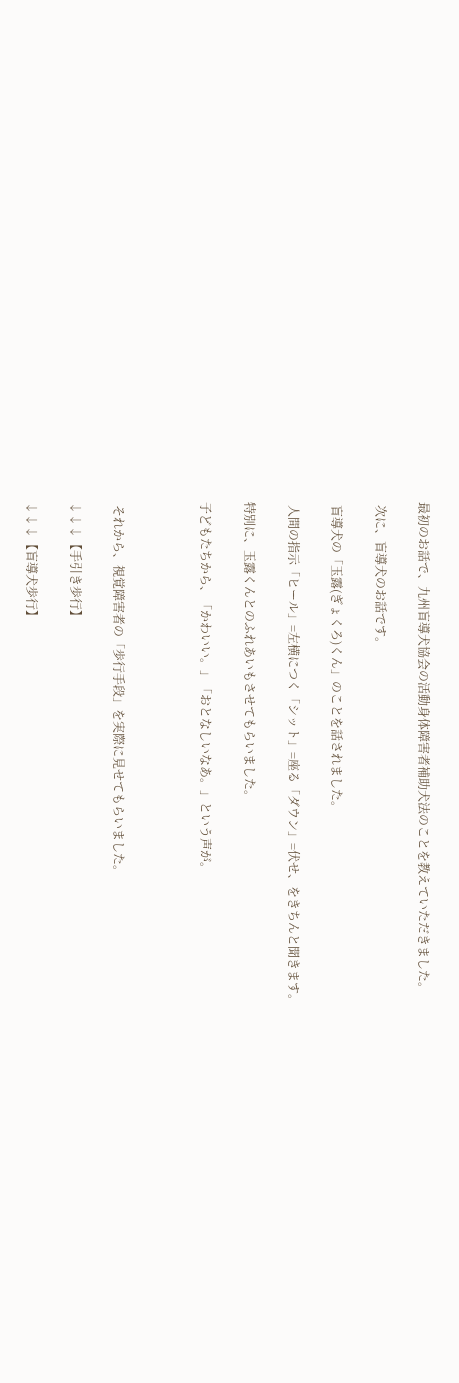最初のお話で、九州盲導犬協会の活動身体障害者補助犬法のことを教えていただきました。

 次に、盲導犬のお話です。

 盲導犬の「玉露(ぎょくろ)くん」のことを話されました。

 人間の指示「ヒール」=左横につく「シット」=座る「ダウン」=伏せ、をきちんと聞きます。

特別に、玉露くんとのふれあいもさせてもらいました。

子どもたちから、「かわいい。」「おとなしいなあ。」という声が。



 それから、視覚障害者の「歩行手段」を実際に見せてもらいました。

↓↓↓【手引き歩行】

↓↓↓【盲導犬歩行】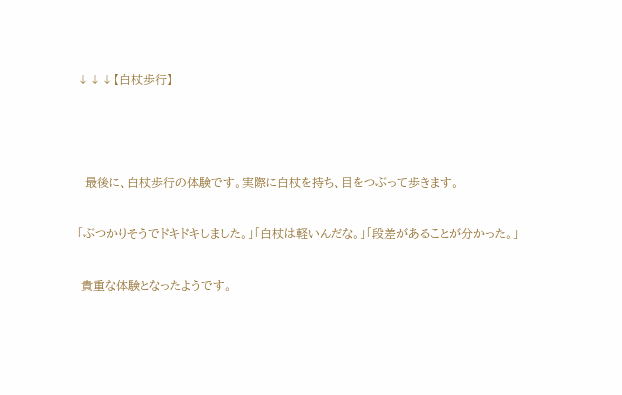↓↓↓【白杖歩行】



  最後に、白杖歩行の体験です。実際に白杖を持ち、目をつぶって歩きます。

「ぶつかりそうでドキドキしました。」「白杖は軽いんだな。」「段差があることが分かった。」

 貴重な体験となったようです。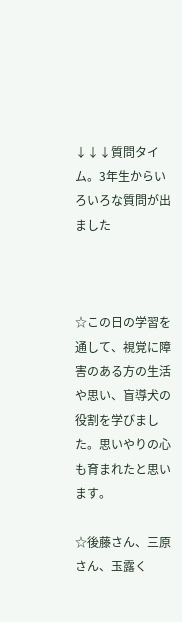↓↓↓質問タイム。3年生からいろいろな質問が出ました



☆この日の学習を通して、視覚に障害のある方の生活や思い、盲導犬の役割を学びました。思いやりの心も育まれたと思います。

☆後藤さん、三原さん、玉露く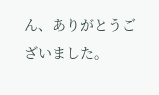ん、ありがとうございました。